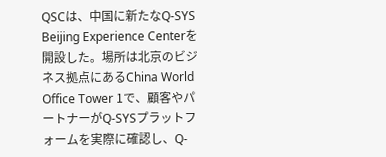QSCは、中国に新たなQ-SYS Beijing Experience Centerを開設した。場所は北京のビジネス拠点にあるChina World Office Tower 1で、顧客やパートナーがQ-SYSプラットフォームを実際に確認し、Q-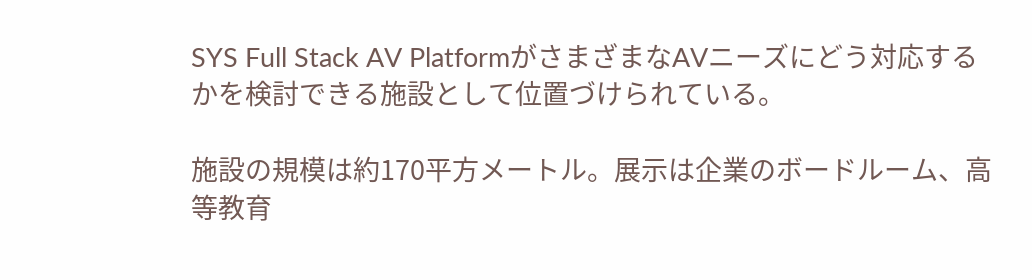SYS Full Stack AV PlatformがさまざまなAVニーズにどう対応するかを検討できる施設として位置づけられている。

施設の規模は約170平方メートル。展示は企業のボードルーム、高等教育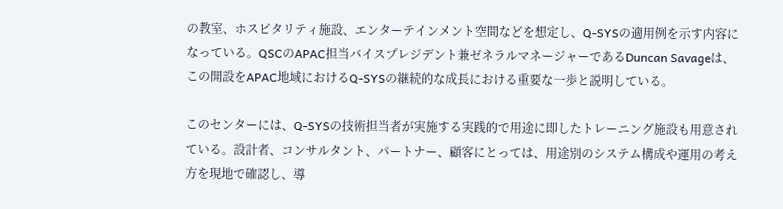の教室、ホスピタリティ施設、エンターテインメント空間などを想定し、Q-SYSの適用例を示す内容になっている。QSCのAPAC担当バイスプレジデント兼ゼネラルマネージャーであるDuncan Savageは、この開設をAPAC地域におけるQ-SYSの継続的な成長における重要な一歩と説明している。

このセンターには、Q-SYSの技術担当者が実施する実践的で用途に即したトレーニング施設も用意されている。設計者、コンサルタント、パートナー、顧客にとっては、用途別のシステム構成や運用の考え方を現地で確認し、導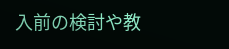入前の検討や教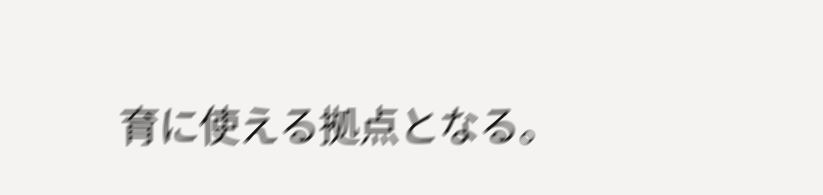育に使える拠点となる。